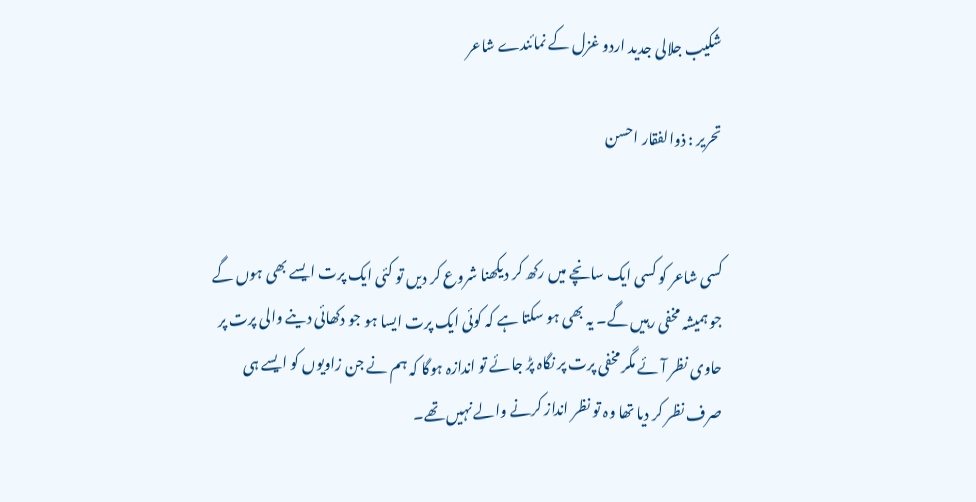شکیب جلالی جدید اردو غزل کے نمائندے شاعر

تحریر : ذوالفقار احسن


کسی شاعر کو کسی ایک سانچے میں رکھ کر دیکھنا شروع کر دیں تو کئی ایک پرت ایسے بھی ہوں گے جو ہمیشہ مخفی رہیں گے۔ یہ بھی ہو سکتا ہے کہ کوئی ایک پرت ایسا ہو جو دکھائی دینے والی پرت پر حاوی نظر آئے مگر مخفی پرت پر نگاہ پڑ جائے تو اندازہ ہوگا کہ ہم نے جن زاویوں کو ایسے ہی صرف نظر کر دیا تھا وہ تو نظر انداز کرنے والے نہیں تھے۔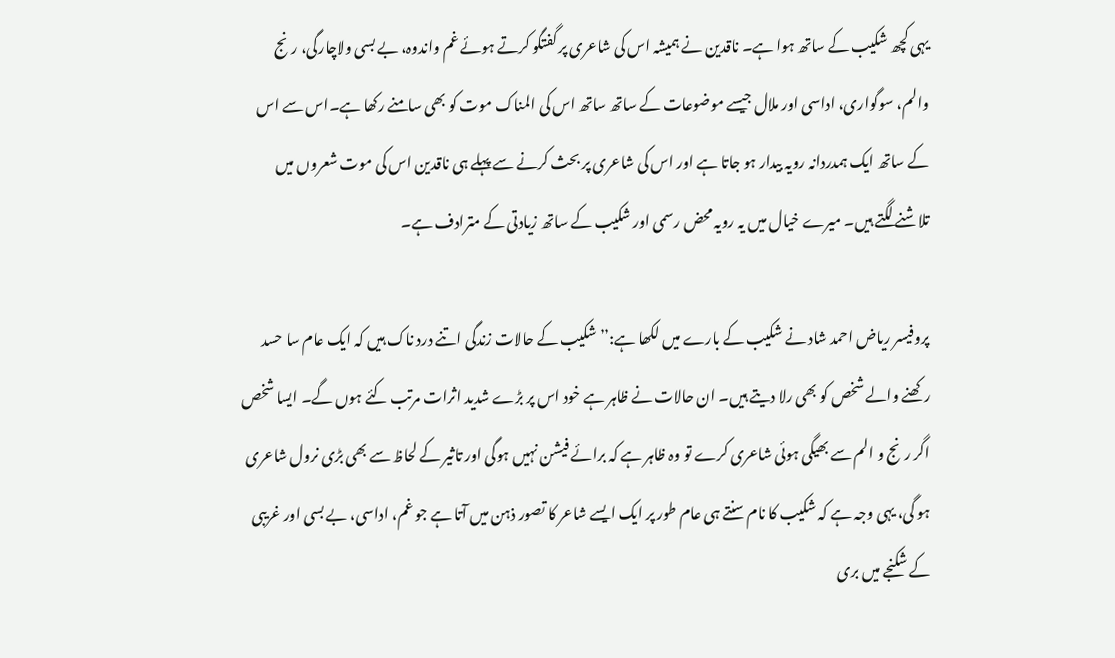یہی کچھ شکیب کے ساتھ ہوا ہے۔ ناقدین نے ہمیشہ اس کی شاعری پر گفتگو کرتے ہوئے غم واندوہ، بے بسی ولاچارگی، رنج والم، سوگواری، اداسی اور ملال جیسے موضوعات کے ساتھ ساتھ اس کی المناک موت کو بھی سامنے رکھا ہے۔اس سے اس کے ساتھ ایک ہمدردانہ رویہ بیدار ہو جاتا ہے اور اس کی شاعری پر بحث کرنے سے پہلے ہی ناقدین اس کی موت شعروں میں تلاشنے لگتے ہیں۔ میرے خیال میں یہ رویہ محض رسمی اور شکیب کے ساتھ زیادتی کے مترادف ہے۔

پروفیسر ریاض احمد شاد نے شکیب کے بارے میں لکھا ہے:’’شکیب کے حالات زندگی اتنے درد ناک ہیں کہ ایک عام سا حسد رکھنے والے شخص کو بھی رلا دیتے ہیں۔ ان حالات نے ظاہر ہے خود اس پر بڑے شدید اثرات مرتب کئے ہوں گے۔ ایسا شخص اگر رنج و الم سے بھیگی ہوئی شاعری کرے تو وہ ظاہر ہے کہ برائے فیشن نہیں ہوگی اور تاثیر کے لحاظ سے بھی بڑی نرول شاعری ہو گی، یہی وجہ ہے کہ شکیب کا نام سنتے ہی عام طور پر ایک ایسے شاعر کا تصور ذہن میں آتا ہے جو غم، اداسی، بے بسی اور غریبی کے شکنجے میں بری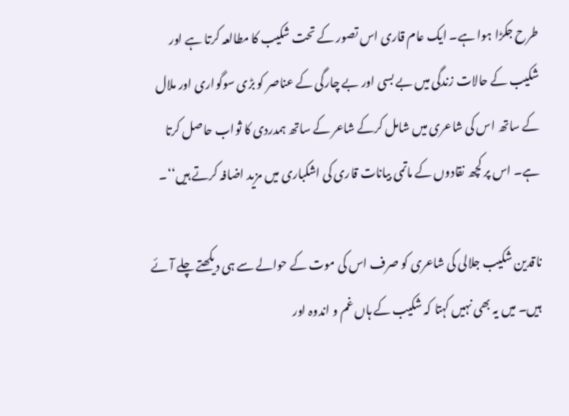طرح جکڑا ہوا ہے۔ ایک عام قاری اس تصور کے تحت شکیب کا مطالعہ کرتا ہے اور شکیب کے حالات زندگی میں بے بسی اور بے چارگی کے عناصر کو بڑی سوگواری اور ملال کے ساتھ اس کی شاعری میں شامل کرکے شاعر کے ساتھ ہمدردی کا ثواب حاصل کرتا ہے۔ اس پر کچھ نقادوں کے ماتمی بیانات قاری کی اشکباری میں مزید اضافہ کرتے ہیں‘‘۔

ناقدین شکیب جلالی کی شاعری کو صرف اس کی موت کے حوالے سے ہی دیکھتے چلے آئے ہیں۔ میں یہ بھی نہیں کہتا کہ شکیب کے ہاں غم و اندوہ اور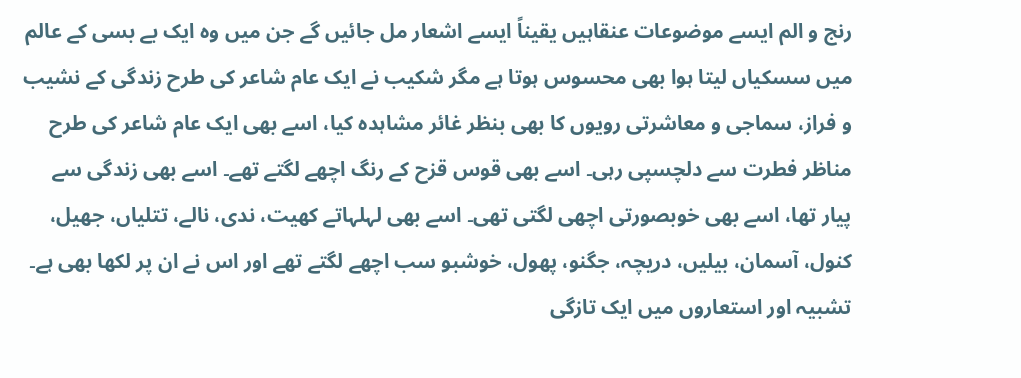رنج و الم ایسے موضوعات عنقاہیں یقیناً ایسے اشعار مل جائیں گے جن میں وہ ایک بے بسی کے عالم میں سسکیاں لیتا ہوا بھی محسوس ہوتا ہے مگر شکیب نے ایک عام شاعر کی طرح زندگی کے نشیب و فراز، سماجی و معاشرتی رویوں کا بھی بنظر غائر مشاہدہ کیا، اسے بھی ایک عام شاعر کی طرح مناظر فطرت سے دلچسپی رہی۔ اسے بھی قوس قزح کے رنگ اچھے لگتے تھے۔ اسے بھی زندگی سے پیار تھا، اسے بھی خوبصورتی اچھی لگتی تھی۔ اسے بھی لہلہاتے کھیت، ندی، نالے، تتلیاں، جھیل، کنول، آسمان، بیلیں، دریچہ، جگنو، پھول، خوشبو سب اچھے لگتے تھے اور اس نے ان پر لکھا بھی ہے۔ تشبیہ اور استعاروں میں ایک تازگی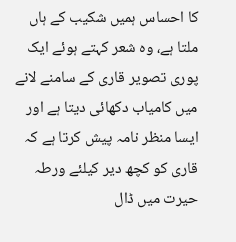کا احساس ہمیں شکیب کے ہاں ملتا ہے، وہ شعر کہتے ہوئے ایک پوری تصویر قاری کے سامنے لانے میں کامیاب دکھائی دیتا ہے اور ایسا منظر نامہ پیش کرتا ہے کہ قاری کو کچھ دیر کیلئے ورطہ حیرت میں ڈال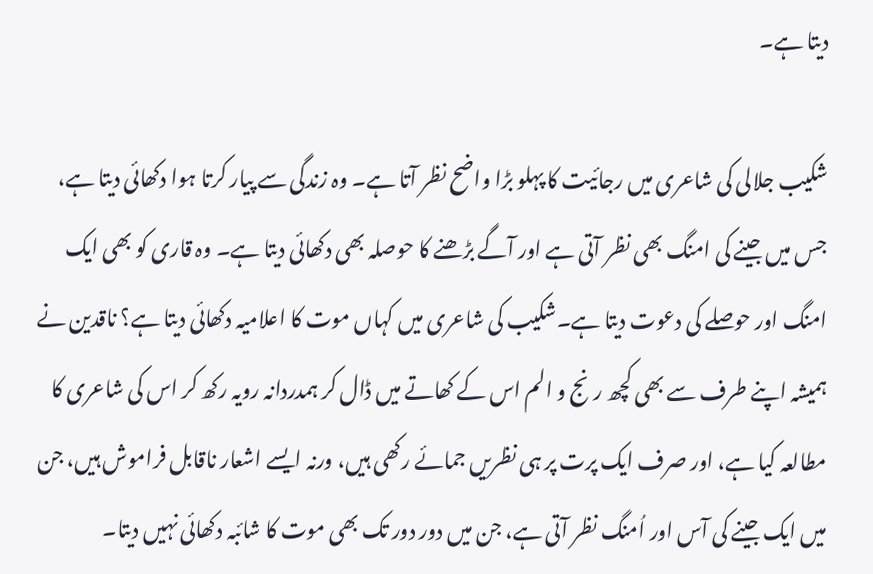دیتا ہے۔

شکیب جلالی کی شاعری میں رجائیت کا پہلو بڑا واضح نظر آتا ہے۔ وہ زندگی سے پیار کرتا ہوا دکھائی دیتا ہے، جس میں جینے کی امنگ بھی نظر آتی ہے اور آگے بڑھنے کا حوصلہ بھی دکھائی دیتا ہے۔ وہ قاری کو بھی ایک امنگ اور حوصلے کی دعوت دیتا ہے۔شکیب کی شاعری میں کہاں موت کا اعلامیہ دکھائی دیتا ہے؟ ناقدین نے ہمیشہ اپنے طرف سے بھی کچھ رنج و الم اس کے کھاتے میں ڈال کر ہمدردانہ رویہ رکھ کر اس کی شاعری کا مطالعہ کیا ہے، اور صرف ایک پرت پر ہی نظریں جمائے رکھی ہیں، ورنہ ایسے اشعار ناقابل فراموش ہیں، جن میں ایک جینے کی آس اور اُمنگ نظر آتی ہے، جن میں دور دور تک بھی موت کا شائبہ دکھائی نہیں دیتا۔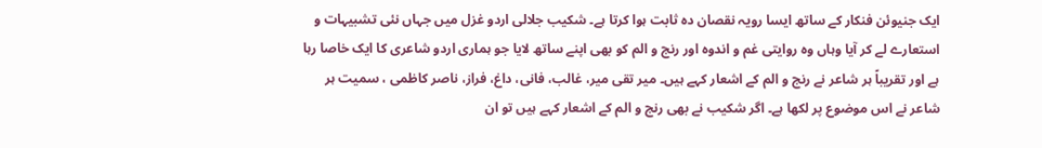ایک جنیوئن فنکار کے ساتھ ایسا رویہ نقصان دہ ثابت ہوا کرتا ہے۔ شکیب جلالی اردو غزل میں جہاں نئی تشبیہات و استعارے لے کر آیا وہاں وہ روایتی غم و اندوہ اور رنج و الم کو بھی اپنے ساتھ لایا جو ہماری اردو شاعری کا ایک خاصا رہا ہے اور تقریباً ہر شاعر نے رنج و الم کے اشعار کہے ہیں۔ میر تقی میر، غالب، فانی، داغ، فراز، ناصر کاظمی ، سمیت ہر شاعر نے اس موضوع پر لکھا ہے۔ اگر شکیب نے بھی رنج و الم کے اشعار کہے ہیں تو ان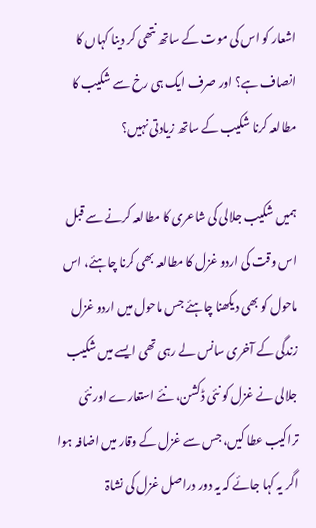اشعار کو اس کی موت کے ساتھ نتھی کر دینا کہاں کا انصاف ہے؟ اور صرف ایک ہی رخ سے شکیب کا مطالعہ کرنا شکیب کے ساتھ زیادتی نہیں؟

ہمیں شکیب جلالی کی شاعری کا مطالعہ کرنے سے قبل اس وقت کی اردو غزل کا مطالعہ بھی کرنا چاہئے، اس ماحول کو بھی دیکھنا چاہئے جس ماحول میں اردو غزل زندگی کے آخری سانس لے رہی تھی ایسے میں شکیب جلالی نے غزل کو نئی ڈکشن، نئے استعارے اور نئی تراکیب عطا کیں، جس سے غزل کے وقار میں اضافہ ہوا اگر یہ کہا جائے کہ یہ دور دراصل غزل کی نشاۃ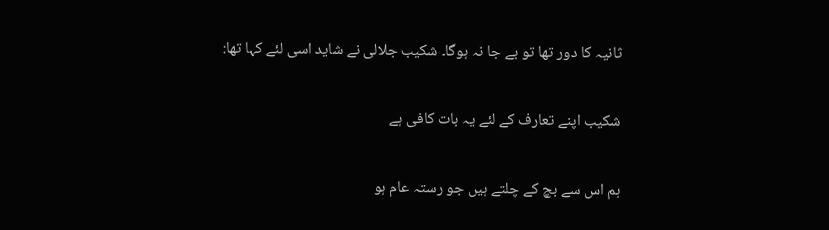ثانیہ کا دور تھا تو بے جا نہ ہوگا۔ شکیب جلالی نے شاید اسی لئے کہا تھا:

شکیب اپنے تعارف کے لئے یہ بات کافی ہے

ہم اس سے بچ کے چلتے ہیں جو رستہ عام ہو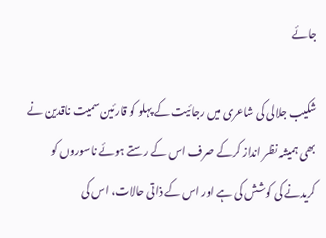جائے

شکیب جلالی کی شاعری میں رجائیت کے پہلو کو قارئین سمیت ناقدین نے بھی ہمیشہ نظر انداز کرکے صرف اس کے رستے ہوئے ناسوروں کو کریدنے کی کوشش کی ہے اور اس کے ذاتی حالات، اس کی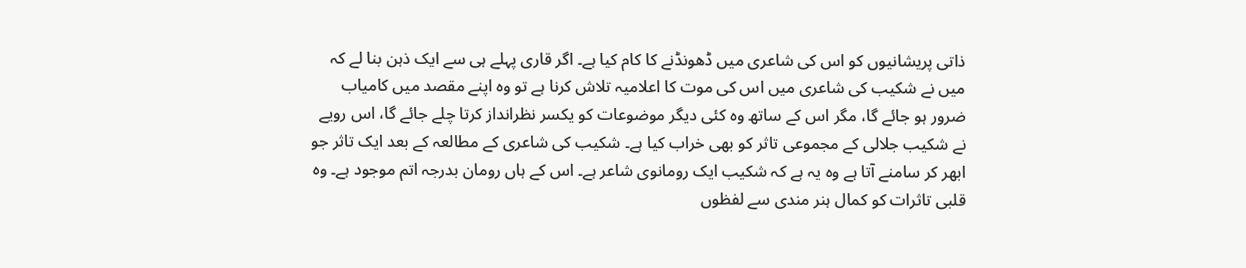ذاتی پریشانیوں کو اس کی شاعری میں ڈھونڈنے کا کام کیا ہے۔ اگر قاری پہلے ہی سے ایک ذہن بنا لے کہ میں نے شکیب کی شاعری میں اس کی موت کا اعلامیہ تلاش کرنا ہے تو وہ اپنے مقصد میں کامیاب ضرور ہو جائے گا، مگر اس کے ساتھ وہ کئی دیگر موضوعات کو یکسر نظرانداز کرتا چلے جائے گا، اس رویے نے شکیب جلالی کے مجموعی تاثر کو بھی خراب کیا ہے۔ شکیب کی شاعری کے مطالعہ کے بعد ایک تاثر جو ابھر کر سامنے آتا ہے وہ یہ ہے کہ شکیب ایک رومانوی شاعر ہے۔ اس کے ہاں رومان بدرجہ اتم موجود ہے۔ وہ قلبی تاثرات کو کمال ہنر مندی سے لفظوں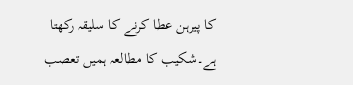کا پیرہن عطا کرنے کا سلیقہ رکھتا ہے۔شکیب کا مطالعہ ہمیں تعصب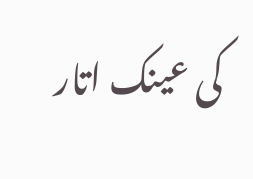کی عینک اتار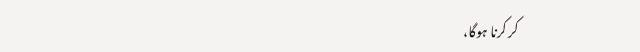کر کرنا ہوگا،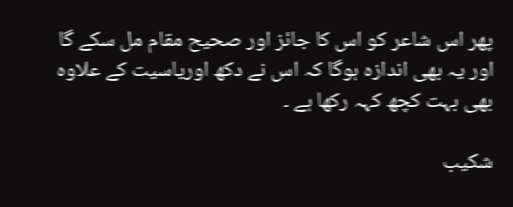پھر اس شاعر کو اس کا جائز اور صحیح مقام مل سکے گا اور یہ بھی اندازہ ہوگا کہ اس نے دکھ اوریاسیت کے علاوہ بھی بہت کچھ کہہ رکھا ہے ۔

شکیب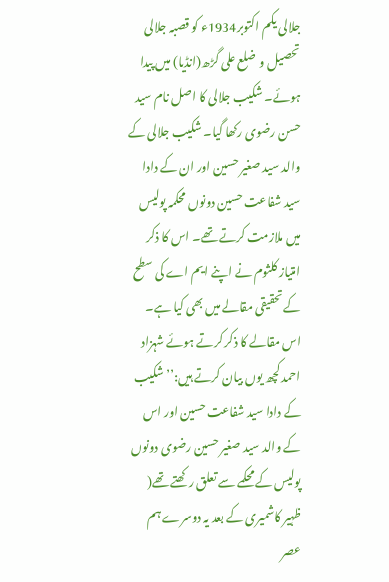جلالی یکم اکتوبر1934ء کو قصبہ جلالی تحصیل و  ضلع علی گڑھ(انڈیا) میں پیدا ہوئے۔ شکیب جلالی کا اصل نام سید حسن رضوی رکھا گیا۔ شکیب جلالی کے والد سید صغیر حسین اور ان کے دادا سید شفاعت حسین دونوں محکمہ پولیس میں ملازمت کرتے تھے۔ اس کا ذکر امتیاز کلثوم نے اپنے ایم اے کی سطح کے تحقیقی مقالے میں بھی کیا ہے۔ اس مقالے کا ذکر کرتے ہوئے شہزاد احمد کچھ یوں بیان کرتے ہیں:’’شکیب کے دادا سید شفاعت حسین اور اس کے والد سید صغیر حسین رضوی دونوں پولیس کے محکمے سے تعلق رکھتے تھے( ظہیر کاشمیری کے بعد یہ دوسرے ہم عصر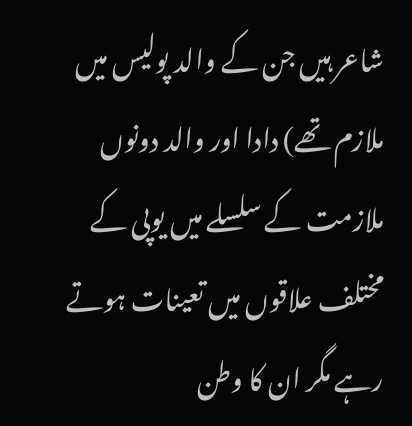شاعر ہیں جن کے والد پولیس میں ملازم تھے) دادا اور والد دونوں ملازمت کے سلسلے میں یوپی کے مختلف علاقوں میں تعینات ہوتے رہے مگر ان کا وطن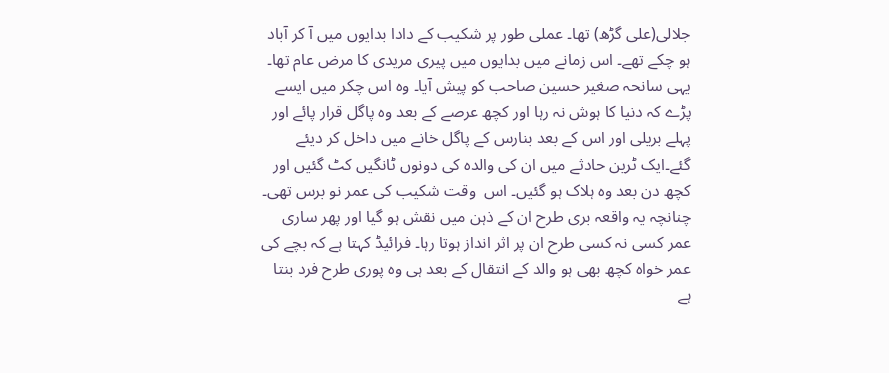جلالی(علی گڑھ) تھا۔ عملی طور پر شکیب کے دادا بدایوں میں آ کر آباد ہو چکے تھے۔ اس زمانے میں بدایوں میں پیری مریدی کا مرض عام تھا۔ یہی سانحہ صغیر حسین صاحب کو پیش آیا۔ وہ اس چکر میں ایسے پڑے کہ دنیا کا ہوش نہ رہا اور کچھ عرصے کے بعد وہ پاگل قرار پائے اور پہلے بریلی اور اس کے بعد بنارس کے پاگل خانے میں داخل کر دیئے گئے۔ایک ٹرین حادثے میں ان کی والدہ کی دونوں ٹانگیں کٹ گئیں اور کچھ دن بعد وہ ہلاک ہو گئیں۔ اس  وقت شکیب کی عمر نو برس تھی۔ چنانچہ یہ واقعہ بری طرح ان کے ذہن میں نقش ہو گیا اور پھر ساری عمر کسی نہ کسی طرح ان پر اثر انداز ہوتا رہا۔ فرائیڈ کہتا ہے کہ بچے کی عمر خواہ کچھ بھی ہو والد کے انتقال کے بعد ہی وہ پوری طرح فرد بنتا ہے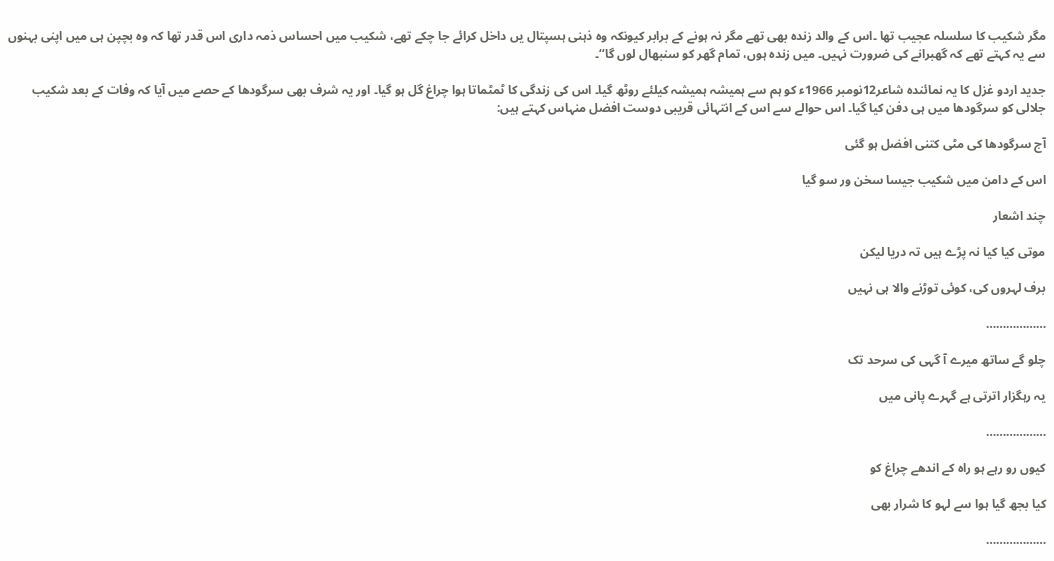مگر شکیب کا سلسلہ عجیب تھا ۔اس کے والد زندہ بھی تھے مگر نہ ہونے کے برابر کیونکہ وہ ذہنی ہسپتال یں داخل کرائے جا چکے تھے، شکیب میں احساس ذمہ داری اس قدر تھا کہ وہ بچپن ہی میں اپنی بہنوں سے یہ کہتے تھے کہ گھبرانے کی ضرورت نہیں۔ میں زندہ ہوں، تمام گھر کو سنبھال لوں گا‘‘۔

جدید اردو غزل کا یہ نمائندہ شاعر12نومبر 1966ء کو ہم سے ہمیشہ ہمیشہ کیلئے روٹھ گیا۔ اس کی زندگی کا ٹمٹماتا ہوا چراغ گل ہو گیا۔ اور یہ شرف بھی سرگودھا کے حصے میں آیا کہ وفات کے بعد شکیب جلالی کو سرگودھا میں ہی دفن کیا گیا۔ اس حوالے سے اس کے انتہائی قریبی دوست افضل منہاس کہتے ہیں:

آج سرگودھا کی مٹی کتنی افضل ہو گئی

اس کے دامن میں شکیب جیسا سخن ور سو گیا

چند اشعار

موتی کیا کیا نہ پڑے ہیں تہ دریا لیکن

برف لہروں کی، کوئی توڑنے والا ہی نہیں

………………

چلو گے ساتھ میرے آ گہی کی سرحد تک

یہ رہگزار اترتی ہے گہرے پانی میں

………………

کیوں رو رہے ہو راہ کے اندھے چراغ کو

کیا بجھ گیا ہوا سے لہو کا شرار بھی

………………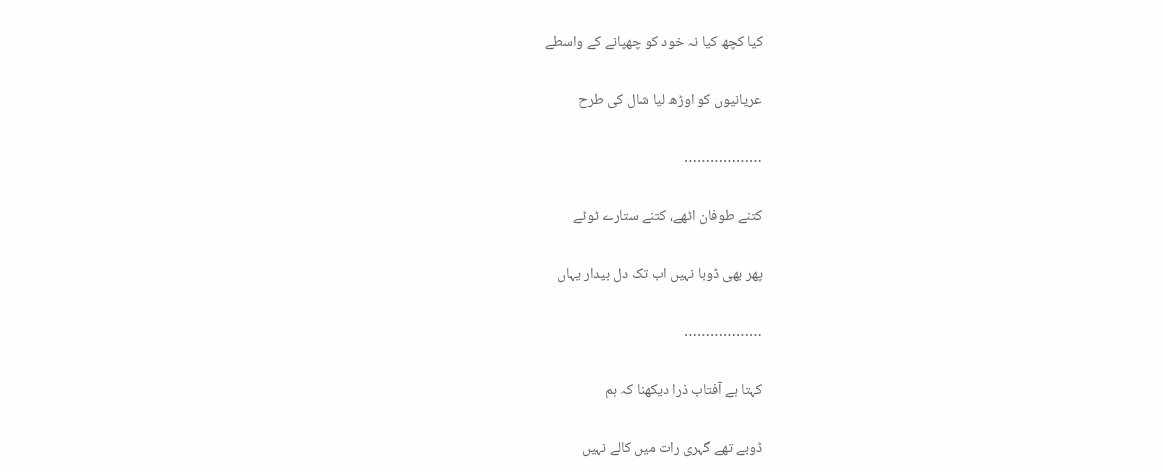کیا کچھ کیا نہ خود کو چھپانے کے واسطے

عریانیوں کو اوڑھ لیا شال کی طرح

………………

کتنے طوفان اٹھے، کتنے ستارے ٹوٹے

پھر بھی ڈوبا نہیں اب تک دل بیدار یہاں

………………

کہتا ہے آفتاب ذرا دیکھنا کہ ہم

ڈوبے تھے گہری رات میں کالے نہیں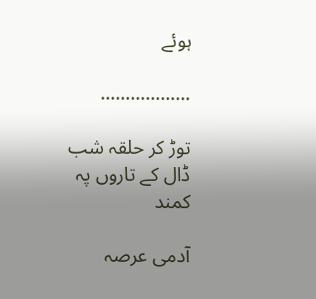ہوئے

………………

توڑ کر حلقہ شب ڈال کے تاروں پہ کمند

آدمی عرصہ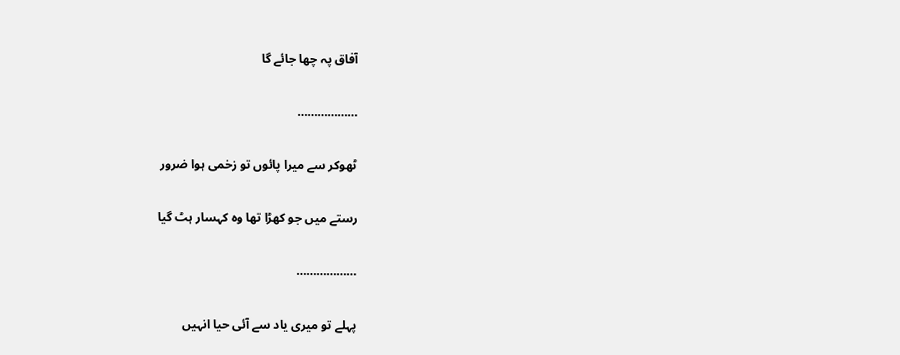آفاق پہ چھا جائے گا

………………

ٹھوکر سے میرا پائوں تو زخمی ہوا ضرور

رستے میں جو کھڑا تھا وہ کہسار ہٹ گیا

………………

پہلے تو میری یاد سے آئی حیا انہیں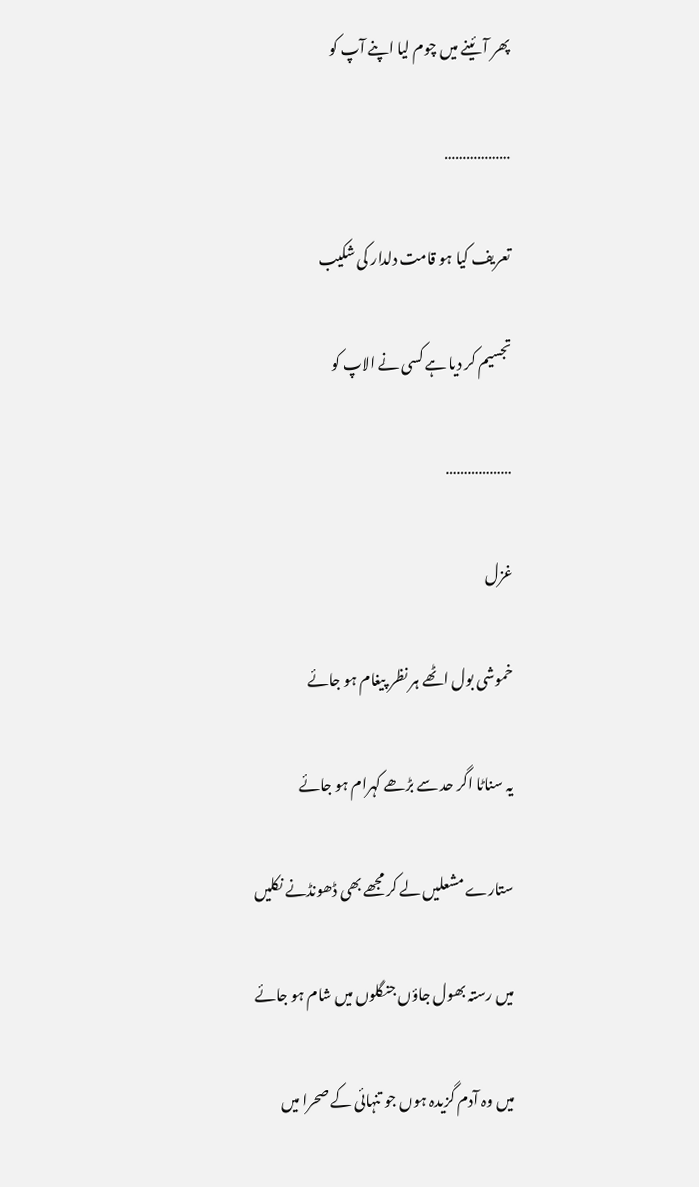پھر آئینے میں چوم لیا اپنے آپ کو

………………

تعریف کیا ہو قامت دلدار کی شکیب

تجسیم کر دیا ہے کسی نے الاپ کو

………………

غزل

خموشی بول اٹھے ہر نظر پیغام ہو جائے

یہ سناٹا اگر حد سے بڑھے کہرام ہو جائے

ستارے مشعلیں لے کر مجھے بھی ڈھونڈنے نکلیں

میں رستہ بھول جاؤں جنگلوں میں شام ہو جائے

میں وہ آدم گزیدہ ہوں جو تنہائی کے صحرا میں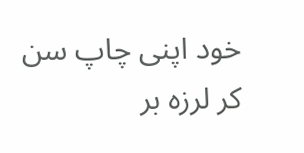خود اپنی چاپ سن کر لرزہ بر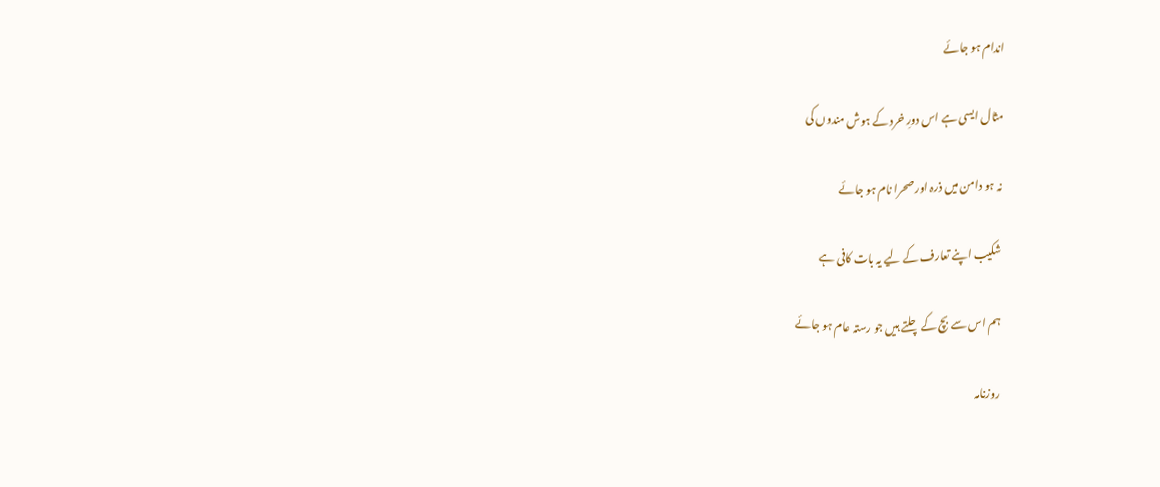اندام ہو جائے

مثال ایسی ہے اس دورِ خرد کے ہوش مندوں کی

نہ ہو دامن میں ذرہ اور صحرا نام ہو جائے

شکیب اپنے تعارف کے لیے یہ بات کافی ہے

ہم اس سے بچ کے چلتے ہیں جو رستہ عام ہو جائے

روزنامہ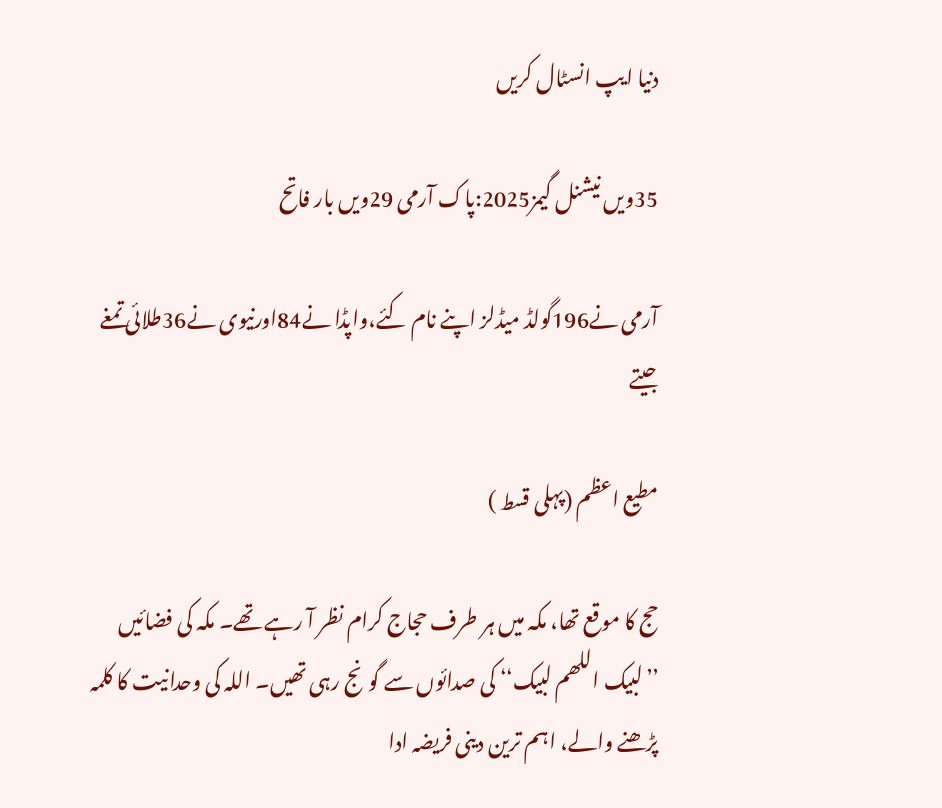دنیا ایپ انسٹال کریں

35ویں نیشنل گیمز2025:پاک آرمی 29ویں بار فاتح

آرمی نے196گولڈ میڈلز اپنے نام کئے،واپڈا نے84اورنیوی نے36طلائی تمغے جیتے

مطیع اعظم (پہلی قسط )

حج کا موقع تھا، مکہ میں ہر طرف حجاج کرام نظر آ رہے تھے۔ مکہ کی فضائیں ’’لبیک اللھم لبیک‘‘ کی صدائوں سے گونج رہی تھیں۔ اللہ کی وحدانیت کا کلمہ پڑھنے والے، اہم ترین دینی فریضہ ادا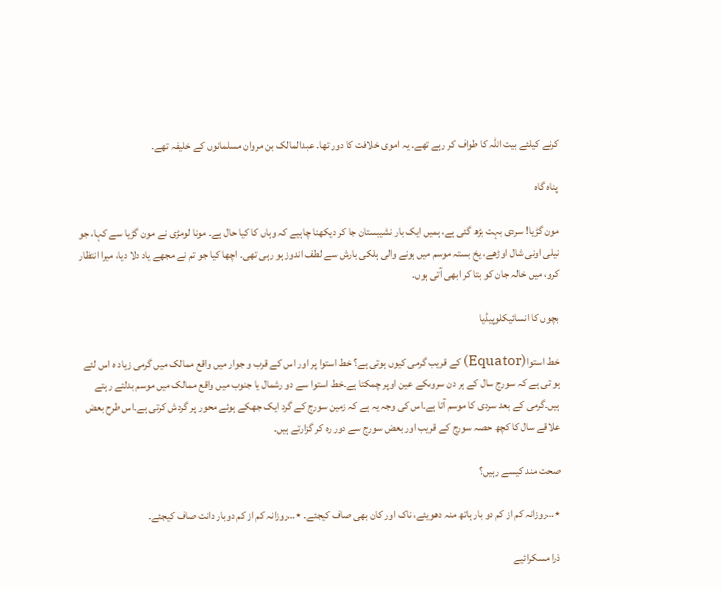کرنے کیلئے بیت اللہ کا طواف کر رہے تھے۔ یہ اموی خلافت کا دور تھا۔ عبدالمالک بن مروان مسلمانوں کے خلیفہ تھے۔

پناہ گاہ

مون گڑیا! سردی بہت بڑھ گئی ہے، ہمیں ایک بار نشیبستان جا کر دیکھنا چاہیے کہ وہاں کا کیا حال ہے۔ مونا لومڑی نے مون گڑیا سے کہا، جو نیلی اونی شال اوڑھے، یخ بستہ موسم میں ہونے والی ہلکی بارش سے لطف اندوز ہو رہی تھی۔ اچھا کیا جو تم نے مجھے یاد دلا دیا، میرا انتظار کرو، میں خالہ جان کو بتا کر ابھی آتی ہوں۔

بچوں کا انسائیکلوپیڈیا

خط استوا(Equator) کے قریب گرمی کیوں ہوتی ہے؟ خط استوا پر اور اس کے قرب و جوار میں واقع ممالک میں گرمی زیاد ہ اس لئے ہو تی ہے کہ سورج سال کے ہر دن سروںکے عین اوپر چمکتا ہے۔خط استوا سے دو رشمال یا جنوب میں واقع ممالک میں موسم بدلتے رہتے ہیں۔گرمی کے بعد سردی کا موسم آتا ہے۔اس کی وجہ یہ ہے کہ زمین سورج کے گرد ایک جھکے ہوئے محور پر گردش کرتی ہے۔اس طرح بعض علاقے سال کا کچھ حصہ سورج کے قریب اور بعض سورج سے دور رہ کر گزارتے ہیں۔

صحت مند کیسے رہیں؟

٭…روزانہ کم از کم دو بار ہاتھ منہ دھویئے، ناک اور کان بھی صاف کیجئے۔ ٭…روزانہ کم از کم دوبار دانت صاف کیجئے۔

ذرا مسکرائیے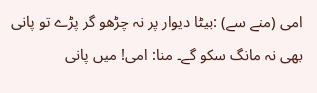امی (منے سے) :بیٹا دیوار پر نہ چڑھو گر پڑے تو پانی بھی نہ مانگ سکو گے۔ منا: امی! میں پانی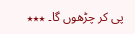پی کر چڑھوں گا۔ ٭٭٭